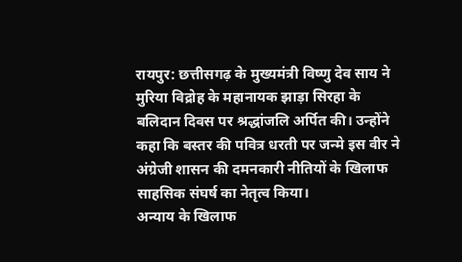रायपुर: छत्तीसगढ़ के मुख्यमंत्री विष्णु देव साय ने मुरिया विद्रोह के महानायक झाड़ा सिरहा के बलिदान दिवस पर श्रद्धांजलि अर्पित की। उन्होंने कहा कि बस्तर की पवित्र धरती पर जन्मे इस वीर ने अंग्रेजी शासन की दमनकारी नीतियों के खिलाफ साहसिक संघर्ष का नेतृत्व किया।
अन्याय के खिलाफ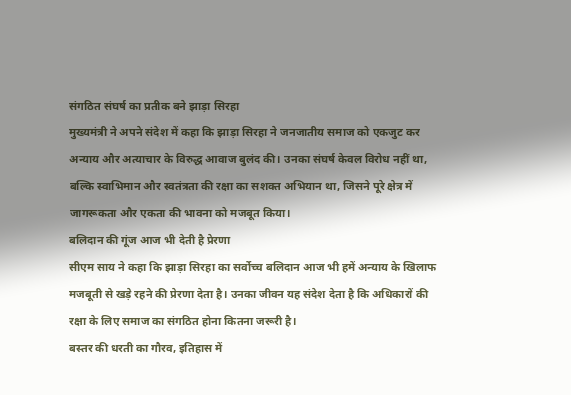संगठित संघर्ष का प्रतीक बने झाड़ा सिरहा
मुख्यमंत्री ने अपने संदेश में कहा कि झाड़ा सिरहा ने जनजातीय समाज को एकजुट कर अन्याय और अत्याचार के विरुद्ध आवाज बुलंद की। उनका संघर्ष केवल विरोध नहीं था, बल्कि स्वाभिमान और स्वतंत्रता की रक्षा का सशक्त अभियान था, जिसने पूरे क्षेत्र में जागरूकता और एकता की भावना को मजबूत किया।
बलिदान की गूंज आज भी देती है प्रेरणा
सीएम साय ने कहा कि झाड़ा सिरहा का सर्वोच्च बलिदान आज भी हमें अन्याय के खिलाफ मजबूती से खड़े रहने की प्रेरणा देता है। उनका जीवन यह संदेश देता है कि अधिकारों की रक्षा के लिए समाज का संगठित होना कितना जरूरी है।
बस्तर की धरती का गौरव, इतिहास में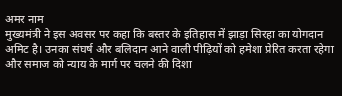अमर नाम
मुख्यमंत्री ने इस अवसर पर कहा कि बस्तर के इतिहास में झाड़ा सिरहा का योगदान अमिट है। उनका संघर्ष और बलिदान आने वाली पीढ़ियों को हमेशा प्रेरित करता रहेगा और समाज को न्याय के मार्ग पर चलने की दिशा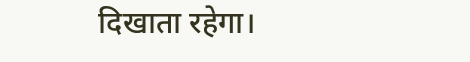दिखाता रहेगा।